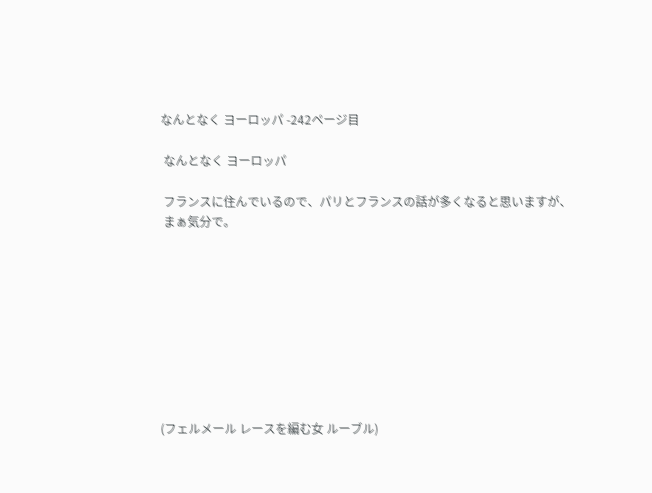なんとなく ヨーロッパ -242ページ目

 なんとなく ヨーロッパ

 フランスに住んでいるので、パリとフランスの話が多くなると思いますが、
 まぁ気分で。









(フェルメール レースを編む女 ルーブル)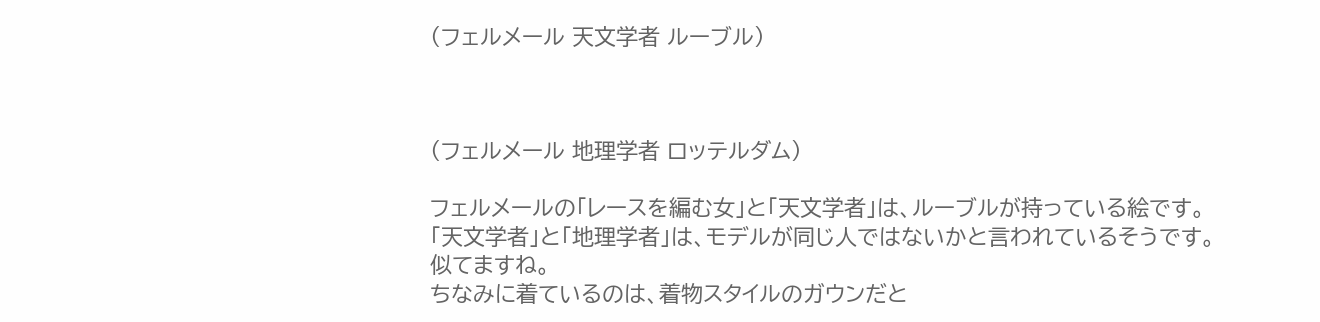(フェルメール 天文学者 ルーブル)



(フェルメール 地理学者 ロッテルダム)

フェルメールの「レースを編む女」と「天文学者」は、ルーブルが持っている絵です。
「天文学者」と「地理学者」は、モデルが同じ人ではないかと言われているそうです。
似てますね。
ちなみに着ているのは、着物スタイルのガウンだと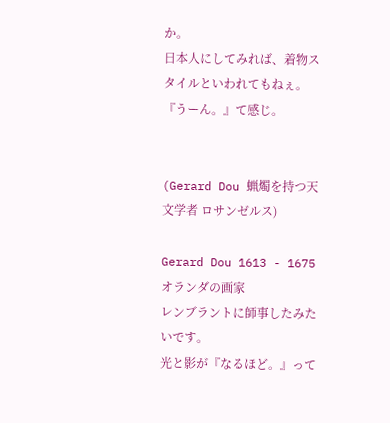か。
日本人にしてみれば、着物スタイルといわれてもねぇ。 『うーん。』て感じ。


(Gerard Dou 蝋燭を持つ天文学者 ロサンゼルス)

Gerard Dou 1613 - 1675 オランダの画家
レンブラントに師事したみたいです。
光と影が『なるほど。』って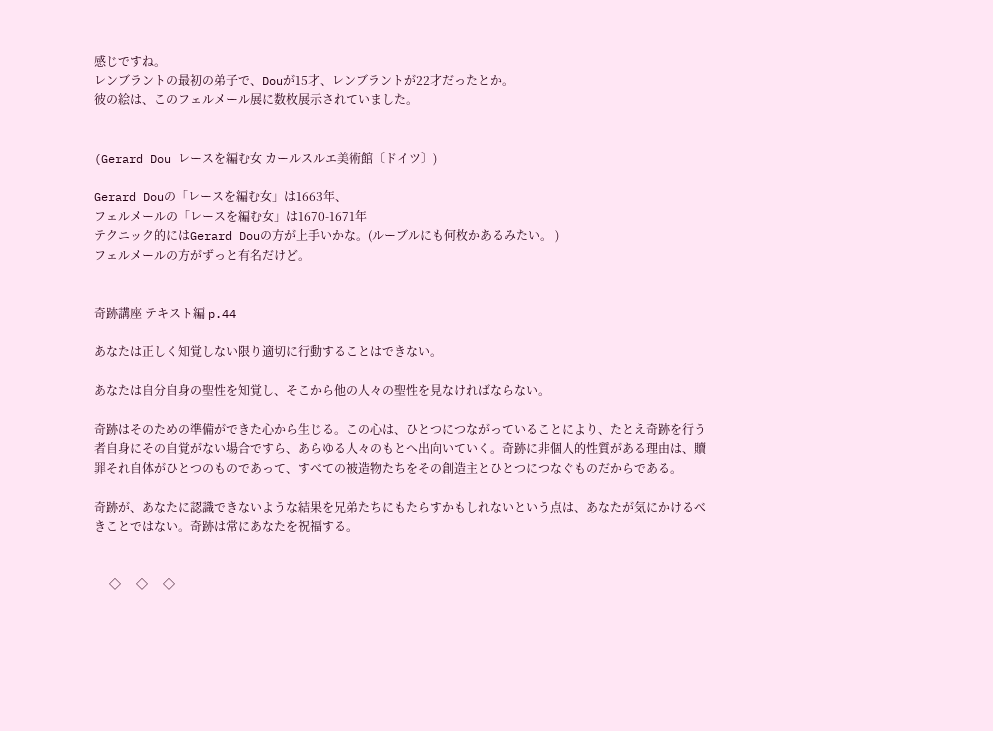感じですね。
レンブラントの最初の弟子で、Douが15才、レンブラントが22才だったとか。
彼の絵は、このフェルメール展に数枚展示されていました。


(Gerard Dou レースを編む女 カールスルエ美術館〔ドイツ〕)

Gerard Douの「レースを編む女」は1663年、
フェルメールの「レースを編む女」は1670-1671年
テクニック的にはGerard Douの方が上手いかな。(ルーブルにも何枚かあるみたい。 )
フェルメールの方がずっと有名だけど。


奇跡講座 テキスト編 p.44

あなたは正しく知覚しない限り適切に行動することはできない。

あなたは自分自身の聖性を知覚し、そこから他の人々の聖性を見なければならない。

奇跡はそのための準備ができた心から生じる。この心は、ひとつにつながっていることにより、たとえ奇跡を行う者自身にその自覚がない場合ですら、あらゆる人々のもとへ出向いていく。奇跡に非個人的性質がある理由は、贖罪それ自体がひとつのものであって、すべての被造物たちをその創造主とひとつにつなぐものだからである。

奇跡が、あなたに認識できないような結果を兄弟たちにもたらすかもしれないという点は、あなたが気にかけるべきことではない。奇跡は常にあなたを祝福する。


     ◇     ◇     ◇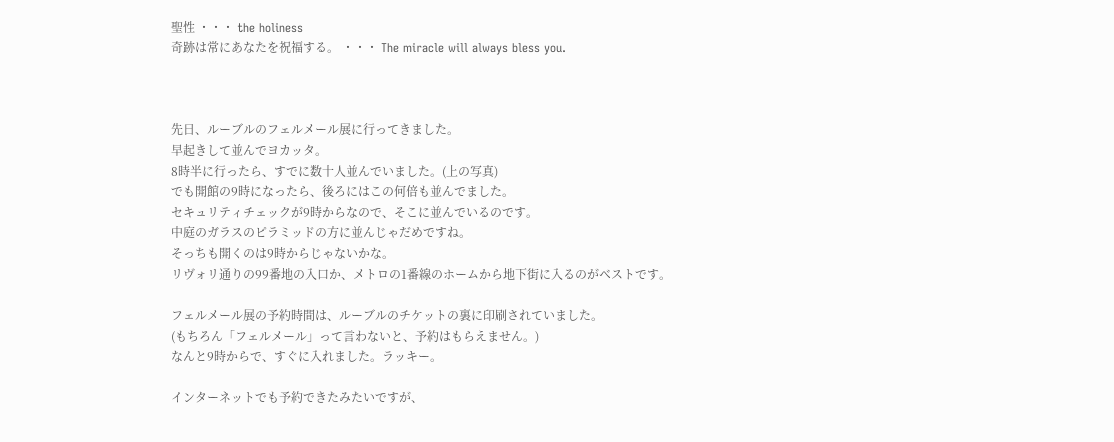聖性 ・・・ the holiness
奇跡は常にあなたを祝福する。 ・・・ The miracle will always bless you.



先日、ルーブルのフェルメール展に行ってきました。
早起きして並んでヨカッタ。
8時半に行ったら、すでに数十人並んでいました。(上の写真)
でも開館の9時になったら、後ろにはこの何倍も並んでました。
セキュリティチェックが9時からなので、そこに並んでいるのです。
中庭のガラスのピラミッドの方に並んじゃだめですね。
そっちも開くのは9時からじゃないかな。
リヴォリ通りの99番地の入口か、メトロの1番線のホームから地下街に入るのがベストです。

フェルメール展の予約時間は、ルーブルのチケットの裏に印刷されていました。
(もちろん「フェルメール」って言わないと、予約はもらえません。)
なんと9時からで、すぐに入れました。ラッキー。

インターネットでも予約できたみたいですが、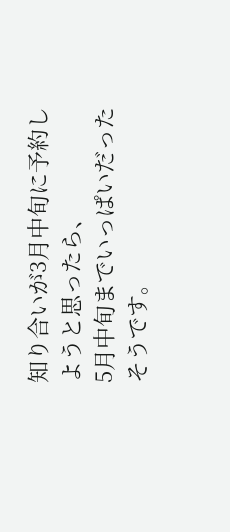知り合いが3月中旬に予約しようと思ったら、
5月中旬までいっぱいだったそうです。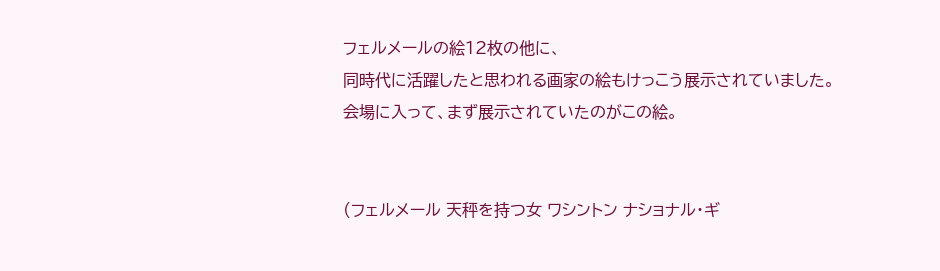フェルメールの絵12枚の他に、
同時代に活躍したと思われる画家の絵もけっこう展示されていました。
会場に入って、まず展示されていたのがこの絵。


(フェルメール 天秤を持つ女 ワシントン ナショナル・ギ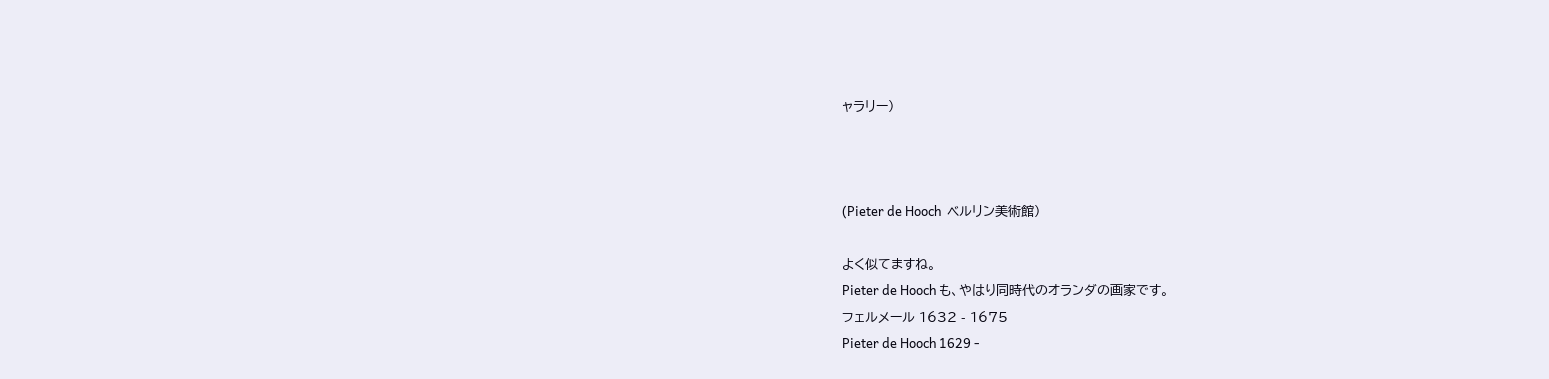ャラリー)



(Pieter de Hooch  ベルリン美術館)

よく似てますね。
Pieter de Hooch も、やはり同時代のオランダの画家です。
フェルメール 1632 - 1675
Pieter de Hooch 1629 -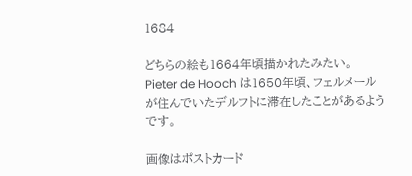1684

どちらの絵も1664年頃描かれたみたい。
Pieter de Hooch は1650年頃、フェルメールが住んでいたデルフトに滞在したことがあるようです。

画像はポストカード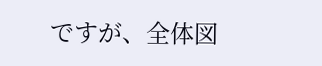ですが、全体図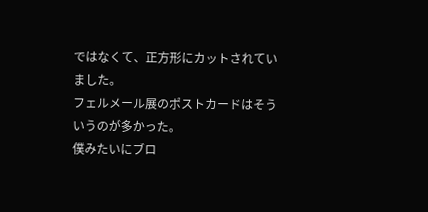ではなくて、正方形にカットされていました。
フェルメール展のポストカードはそういうのが多かった。
僕みたいにブロ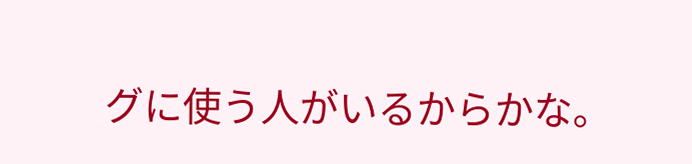グに使う人がいるからかな。